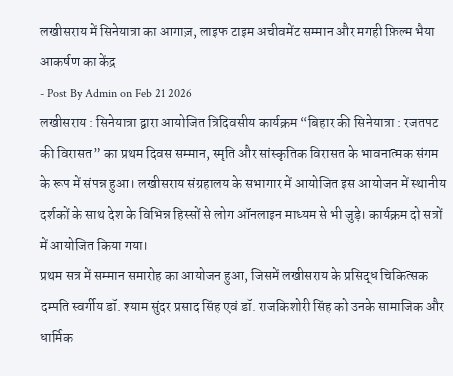लखीसराय में सिनेयात्रा का आगाज़, लाइफ टाइम अचीवमेंट सम्मान और मगही फ़िल्म भैया आकर्षण का केंद्र
- Post By Admin on Feb 21 2026
लखीसराय : सिनेयात्रा द्वारा आयोजित त्रिदिवसीय कार्यक्रम “बिहार की सिनेयात्रा : रजतपट की विरासत” का प्रथम दिवस सम्मान, स्मृति और सांस्कृतिक विरासत के भावनात्मक संगम के रूप में संपन्न हुआ। लखीसराय संग्रहालय के सभागार में आयोजित इस आयोजन में स्थानीय दर्शकों के साथ देश के विभिन्न हिस्सों से लोग ऑनलाइन माध्यम से भी जुड़े। कार्यक्रम दो सत्रों में आयोजित किया गया।
प्रथम सत्र में सम्मान समारोह का आयोजन हुआ, जिसमें लखीसराय के प्रसिद्ध चिकित्सक दम्पति स्वर्गीय डॉ. श्याम सुंदर प्रसाद सिंह एवं डॉ. राजकिशोरी सिंह को उनके सामाजिक और धार्मिक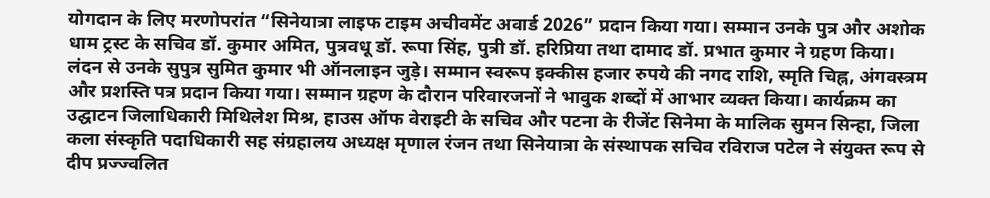योगदान के लिए मरणोपरांत “सिनेयात्रा लाइफ टाइम अचीवमेंट अवार्ड 2026” प्रदान किया गया। सम्मान उनके पुत्र और अशोक धाम ट्रस्ट के सचिव डॉ. कुमार अमित, पुत्रवधू डॉ. रूपा सिंह, पुत्री डॉ. हरिप्रिया तथा दामाद डॉ. प्रभात कुमार ने ग्रहण किया। लंदन से उनके सुपुत्र सुमित कुमार भी ऑनलाइन जुड़े। सम्मान स्वरूप इक्कीस हजार रुपये की नगद राशि, स्मृति चिह्न, अंगवस्त्रम और प्रशस्ति पत्र प्रदान किया गया। सम्मान ग्रहण के दौरान परिवारजनों ने भावुक शब्दों में आभार व्यक्त किया। कार्यक्रम का उद्घाटन जिलाधिकारी मिथिलेश मिश्र, हाउस ऑफ वेराइटी के सचिव और पटना के रीजेंट सिनेमा के मालिक सुमन सिन्हा, जिला कला संस्कृति पदाधिकारी सह संग्रहालय अध्यक्ष मृणाल रंजन तथा सिनेयात्रा के संस्थापक सचिव रविराज पटेल ने संयुक्त रूप से दीप प्रज्ज्वलित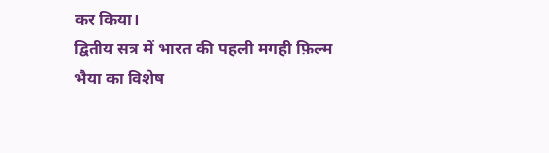कर किया।
द्वितीय सत्र में भारत की पहली मगही फ़िल्म भैया का विशेष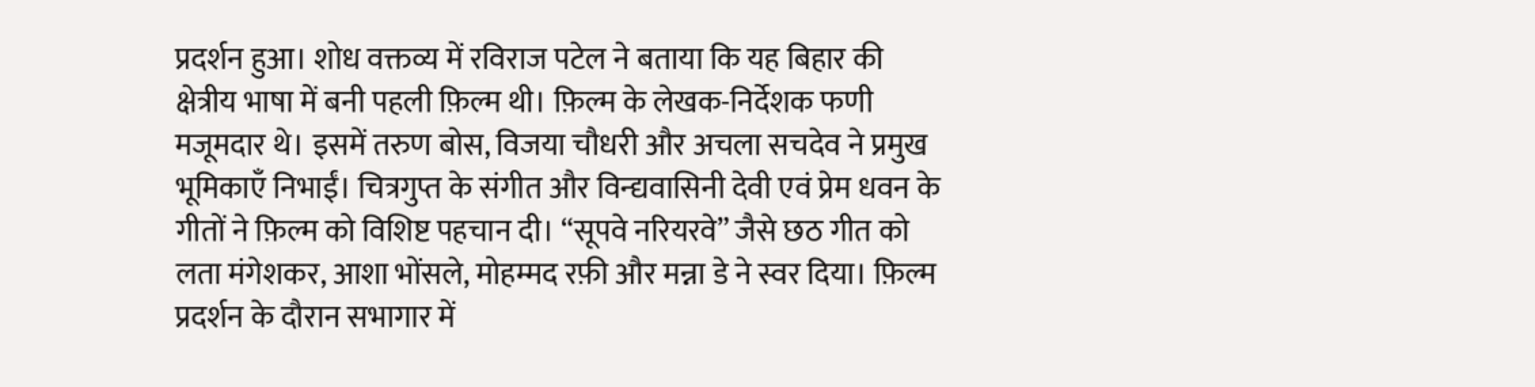प्रदर्शन हुआ। शोध वक्तव्य में रविराज पटेल ने बताया कि यह बिहार की क्षेत्रीय भाषा में बनी पहली फ़िल्म थी। फ़िल्म के लेखक-निर्देशक फणी मजूमदार थे। इसमें तरुण बोस, विजया चौधरी और अचला सचदेव ने प्रमुख भूमिकाएँ निभाईं। चित्रगुप्त के संगीत और विन्द्यवासिनी देवी एवं प्रेम धवन के गीतों ने फ़िल्म को विशिष्ट पहचान दी। “सूपवे नरियरवे” जैसे छठ गीत को लता मंगेशकर, आशा भोंसले, मोहम्मद रफ़ी और मन्ना डे ने स्वर दिया। फ़िल्म प्रदर्शन के दौरान सभागार में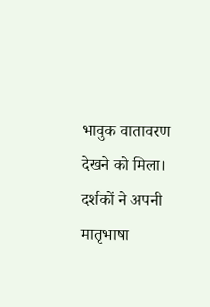भावुक वातावरण देखने को मिला। दर्शकों ने अपनी मातृभाषा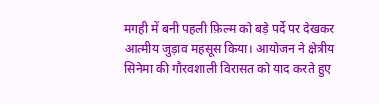मगही में बनी पहली फ़िल्म को बड़े पर्दे पर देखकर आत्मीय जुड़ाव महसूस किया। आयोजन ने क्षेत्रीय सिनेमा की गौरवशाली विरासत को याद करते हुए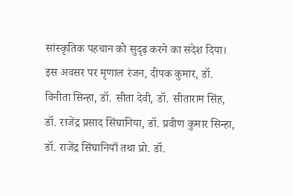सांस्कृतिक पहचान को सुदृढ़ करने का संदेश दिया।
इस अवसर पर मृणाल रंजन, दीपक कुमार, डॉ. विनीता सिन्हा, डॉ. सीता देवी, डॉ. सीताराम सिंह, डॉ. राजेंद्र प्रसाद सिंघानिया, डॉ. प्रवीण कुमार सिन्हा, डॉ. राजेंद्र सिंघानियाँ तथा प्रो. डॉ.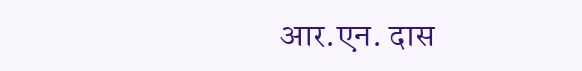आर.एन. दास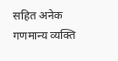सहित अनेक गणमान्य व्यक्ति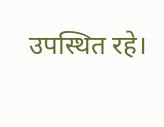उपस्थित रहे।